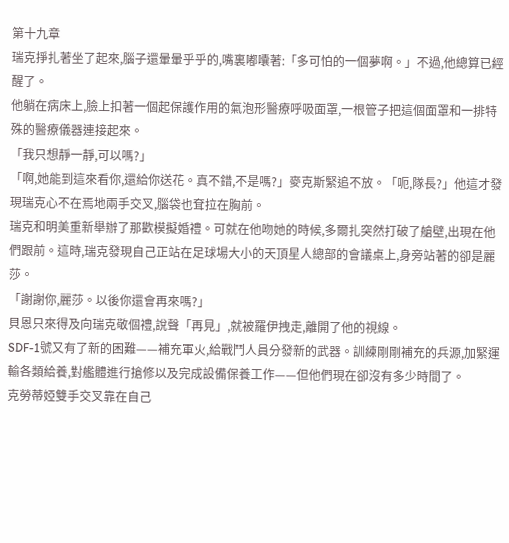第十九章
瑞克掙扎著坐了起來,腦子還暈暈乎乎的,嘴裏嘟囔著:「多可怕的一個夢啊。」不過,他總算已經醒了。
他躺在病床上,臉上扣著一個起保護作用的氣泡形醫療呼吸面罩,一根管子把這個面罩和一排特殊的醫療儀器連接起來。
「我只想靜一靜,可以嗎?」
「啊,她能到這來看你,還給你送花。真不錯,不是嗎?」麥克斯緊追不放。「呃,隊長?」他這才發現瑞克心不在焉地兩手交叉,腦袋也耷拉在胸前。
瑞克和明美重新舉辦了那歡模擬婚禮。可就在他吻她的時候,多爾扎突然打破了艙壁,出現在他們跟前。這時,瑞克發現自己正站在足球場大小的天頂星人總部的會議桌上,身旁站著的卻是麗莎。
「謝謝你,麗莎。以後你還會再來嗎?」
貝恩只來得及向瑞克敬個禮,說聲「再見」,就被羅伊拽走,離開了他的視線。
SDF-1號又有了新的困難——補充軍火,給戰鬥人員分發新的武器。訓練剛剛補充的兵源,加緊運輸各類給養,對艦體進行搶修以及完成設備保養工作——但他們現在卻沒有多少時間了。
克勞蒂婭雙手交叉靠在自己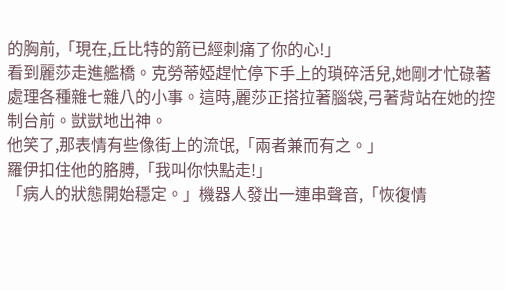的胸前,「現在,丘比特的箭已經刺痛了你的心!」
看到麗莎走進艦橋。克勞蒂婭趕忙停下手上的瑣碎活兒,她剛才忙碌著處理各種雜七雜八的小事。這時,麗莎正搭拉著腦袋,弓著背站在她的控制台前。獃獃地出神。
他笑了,那表情有些像街上的流氓,「兩者兼而有之。」
羅伊扣住他的胳膊,「我叫你快點走!」
「病人的狀態開始穩定。」機器人發出一連串聲音,「恢復情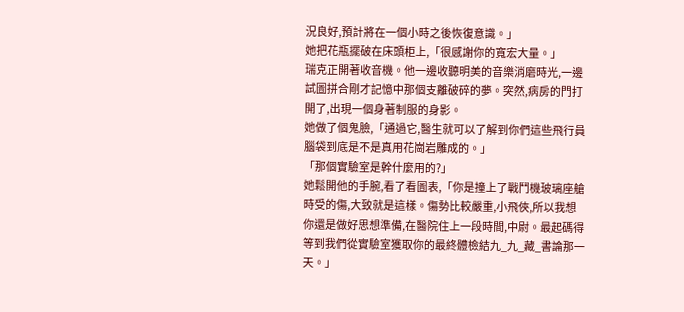況良好,預計將在一個小時之後恢復意識。」
她把花瓶擺破在床頭柜上,「很感謝你的寬宏大量。」
瑞克正開著收音機。他一邊收聽明美的音樂消磨時光,一邊試圖拼合剛才記憶中那個支離破碎的夢。突然,病房的門打開了,出現一個身著制服的身影。
她做了個鬼臉,「通過它,醫生就可以了解到你們這些飛行員腦袋到底是不是真用花崗岩雕成的。」
「那個實驗室是幹什麼用的?」
她鬆開他的手腕,看了看圖表,「你是撞上了戰鬥機玻璃座艙時受的傷,大致就是這樣。傷勢比較嚴重,小飛俠,所以我想你還是做好思想準備,在醫院住上一段時間,中尉。最起碼得等到我們從實驗室獲取你的最終體檢結九_九_藏_書論那一天。」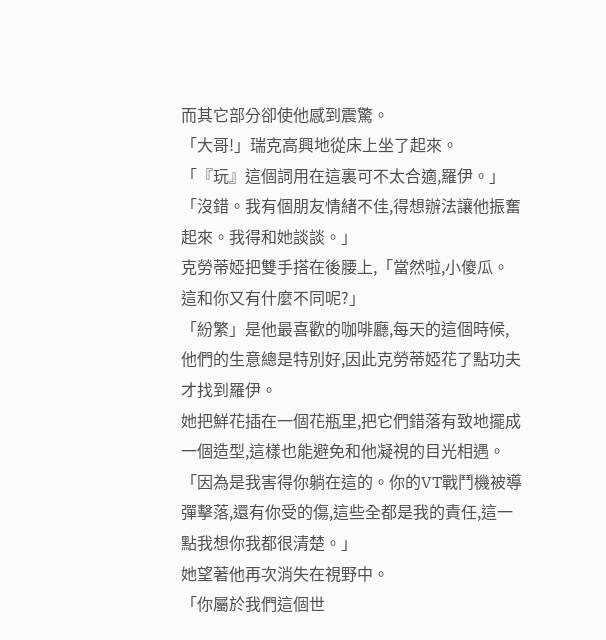而其它部分卻使他感到震驚。
「大哥!」瑞克高興地從床上坐了起來。
「『玩』這個詞用在這裏可不太合適,羅伊。」
「沒錯。我有個朋友情緒不佳,得想辦法讓他振奮起來。我得和她談談。」
克勞蒂婭把雙手搭在後腰上,「當然啦,小傻瓜。這和你又有什麼不同呢?」
「紛繁」是他最喜歡的咖啡廳,每天的這個時候,他們的生意總是特別好,因此克勞蒂婭花了點功夫才找到羅伊。
她把鮮花插在一個花瓶里,把它們錯落有致地擺成一個造型,這樣也能避免和他凝視的目光相遇。「因為是我害得你躺在這的。你的VT戰鬥機被導彈擊落,還有你受的傷,這些全都是我的責任,這一點我想你我都很清楚。」
她望著他再次消失在視野中。
「你屬於我們這個世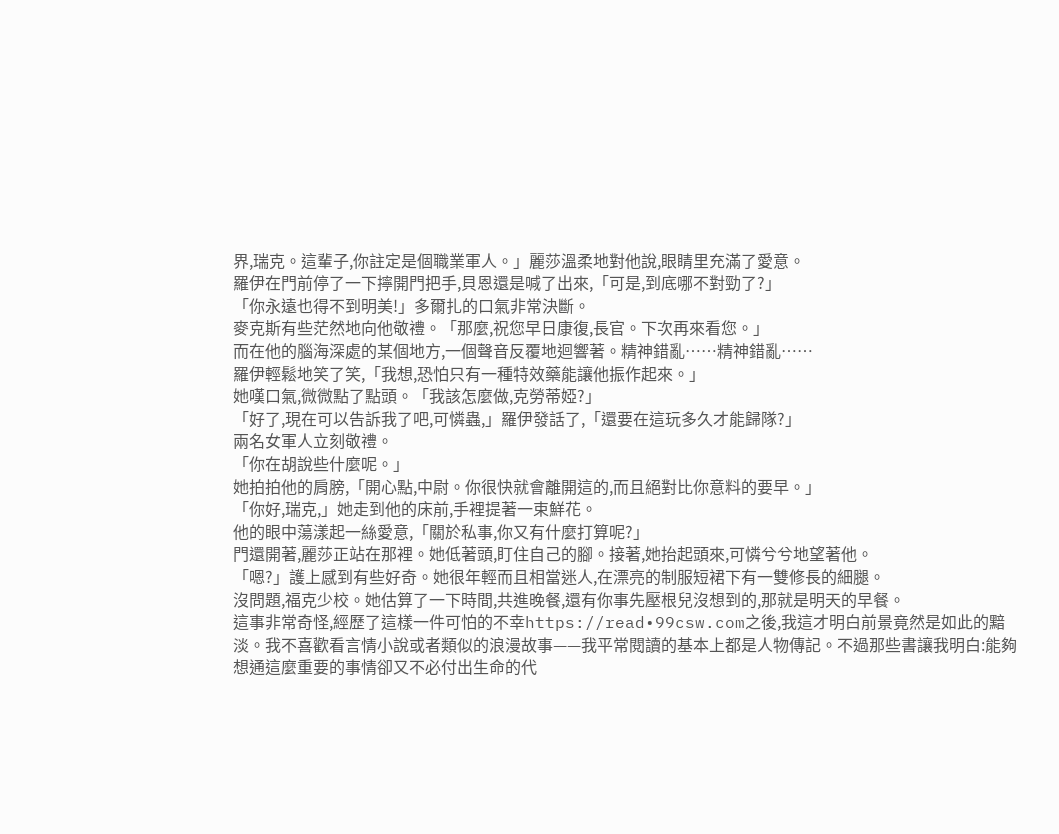界,瑞克。這輩子,你註定是個職業軍人。」麗莎溫柔地對他說,眼睛里充滿了愛意。
羅伊在門前停了一下擰開門把手,貝恩還是喊了出來,「可是,到底哪不對勁了?」
「你永遠也得不到明美!」多爾扎的口氣非常決斷。
麥克斯有些茫然地向他敬禮。「那麼,祝您早日康復,長官。下次再來看您。」
而在他的腦海深處的某個地方,一個聲音反覆地迴響著。精神錯亂……精神錯亂……
羅伊輕鬆地笑了笑,「我想,恐怕只有一種特效藥能讓他振作起來。」
她嘆口氣,微微點了點頭。「我該怎麼做,克勞蒂婭?」
「好了,現在可以告訴我了吧,可憐蟲,」羅伊發話了,「還要在這玩多久才能歸隊?」
兩名女軍人立刻敬禮。
「你在胡說些什麼呢。」
她拍拍他的肩膀,「開心點,中尉。你很快就會離開這的,而且絕對比你意料的要早。」
「你好,瑞克,」她走到他的床前,手裡提著一束鮮花。
他的眼中蕩漾起一絲愛意,「關於私事,你又有什麼打算呢?」
門還開著,麗莎正站在那裡。她低著頭,盯住自己的腳。接著,她抬起頭來,可憐兮兮地望著他。
「嗯?」護上感到有些好奇。她很年輕而且相當迷人,在漂亮的制服短裙下有一雙修長的細腿。
沒問題,福克少校。她估算了一下時間,共進晚餐,還有你事先壓根兒沒想到的,那就是明天的早餐。
這事非常奇怪,經歷了這樣一件可怕的不幸https://read•99csw.com之後,我這才明白前景竟然是如此的黯淡。我不喜歡看言情小說或者類似的浪漫故事——我平常閱讀的基本上都是人物傳記。不過那些書讓我明白:能夠想通這麼重要的事情卻又不必付出生命的代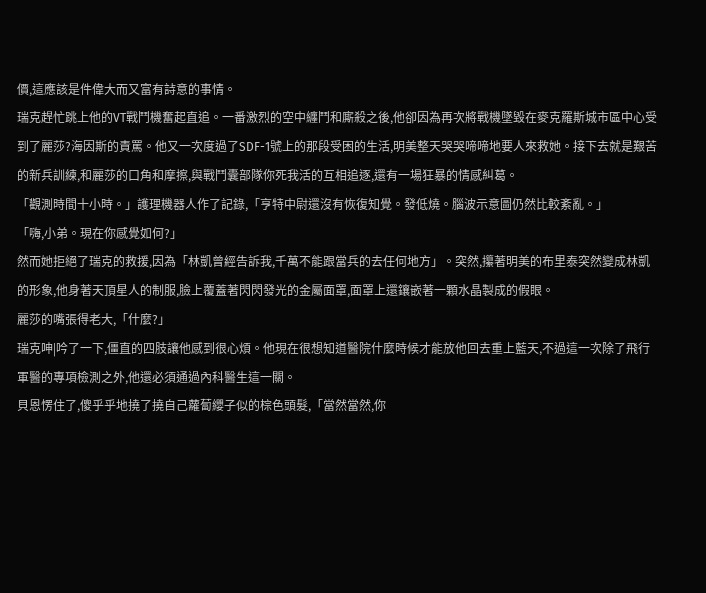價,這應該是件偉大而又富有詩意的事情。
瑞克趕忙跳上他的VT戰鬥機奮起直追。一番激烈的空中纏鬥和廝殺之後,他卻因為再次將戰機墜毀在麥克羅斯城市區中心受到了麗莎?海因斯的責罵。他又一次度過了SDF-1號上的那段受困的生活,明美整天哭哭啼啼地要人來救她。接下去就是艱苦的新兵訓練,和麗莎的口角和摩擦,與戰鬥囊部隊你死我活的互相追逐,還有一場狂暴的情感糾葛。
「觀測時間十小時。」護理機器人作了記錄,「亨特中尉還沒有恢復知覺。發低燒。腦波示意圖仍然比較紊亂。」
「嗨,小弟。現在你感覺如何?」
然而她拒絕了瑞克的救援,因為「林凱曾經告訴我,千萬不能跟當兵的去任何地方」。突然,攥著明美的布里泰突然變成林凱的形象,他身著天頂星人的制服,臉上覆蓋著閃閃發光的金屬面罩,面罩上還鑲嵌著一顆水晶製成的假眼。
麗莎的嘴張得老大,「什麼?」
瑞克呻|吟了一下,僵直的四肢讓他感到很心煩。他現在很想知道醫院什麼時候才能放他回去重上藍天,不過這一次除了飛行軍醫的專項檢測之外,他還必須通過內科醫生這一關。
貝恩愣住了,傻乎乎地撓了撓自己蘿蔔纓子似的棕色頭髮,「當然當然,你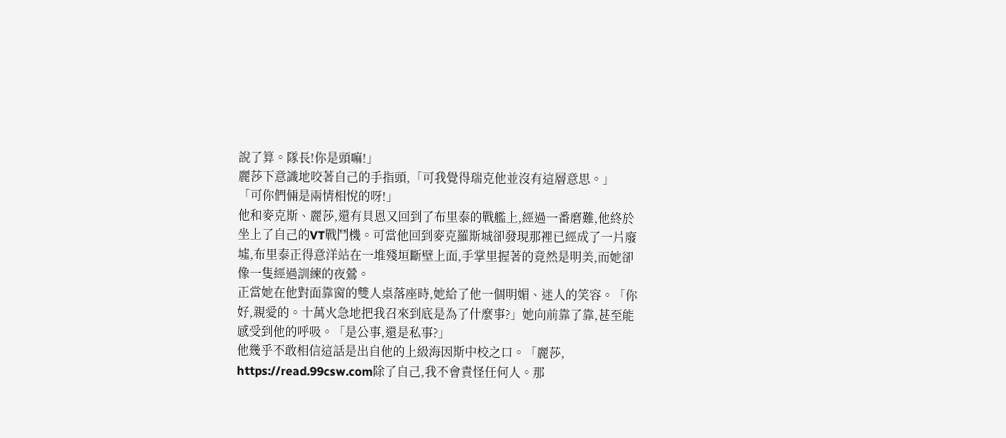說了算。隊長!你是頭嘛!」
麗莎下意識地咬著自己的手指頭,「可我覺得瑞克他並沒有這層意思。」
「可你們倆是兩情相悅的呀!」
他和麥克斯、麗莎,還有貝恩又回到了布里泰的戰艦上,經過一番磨難,他終於坐上了自己的VT戰鬥機。可當他回到麥克羅斯城卻發現那裡已經成了一片廢墟,布里泰正得意洋站在一堆殘垣斷壁上面,手掌里握著的竟然是明美,而她卻像一隻經過訓練的夜鶯。
正當她在他對面靠窗的雙人桌落座時,她給了他一個明媚、迷人的笑容。「你好,親愛的。十萬火急地把我召來到底是為了什麼事?」她向前靠了靠,甚至能感受到他的呼吸。「是公事,還是私事?」
他幾乎不敢相信這話是出自他的上級海因斯中校之口。「麗莎,
https://read.99csw.com除了自己,我不會責怪任何人。那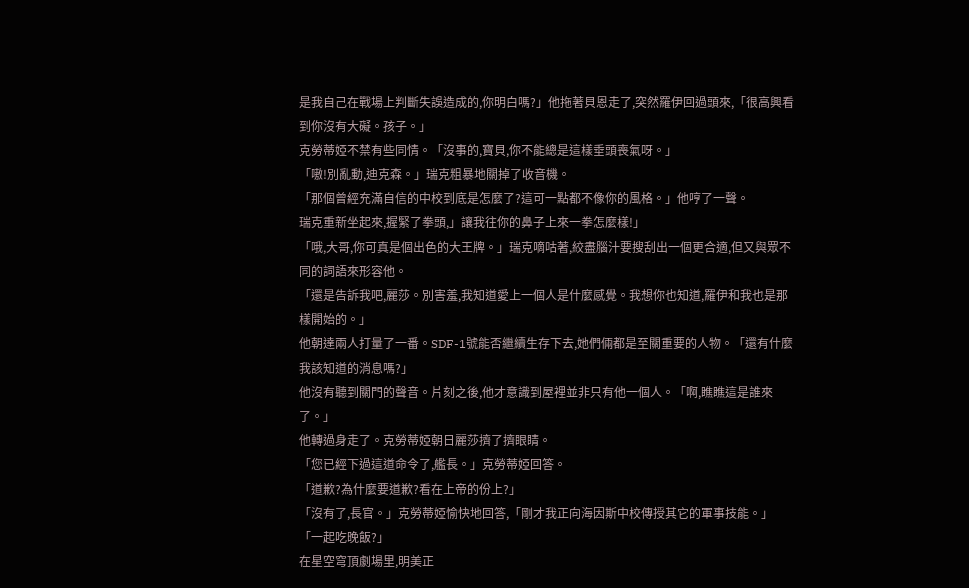是我自己在戰場上判斷失誤造成的,你明白嗎?」他拖著貝恩走了,突然羅伊回過頭來,「很高興看到你沒有大礙。孩子。」
克勞蒂婭不禁有些同情。「沒事的,寶貝,你不能總是這樣垂頭喪氣呀。」
「嗷!別亂動,迪克森。」瑞克粗暴地關掉了收音機。
「那個曾經充滿自信的中校到底是怎麼了?這可一點都不像你的風格。」他哼了一聲。
瑞克重新坐起來,握緊了拳頭,」讓我往你的鼻子上來一拳怎麼樣!」
「哦,大哥,你可真是個出色的大王牌。」瑞克嘀咕著,絞盡腦汁要搜刮出一個更合適,但又與眾不同的詞語來形容他。
「還是告訴我吧,麗莎。別害羞,我知道愛上一個人是什麼感覺。我想你也知道,羅伊和我也是那樣開始的。」
他朝達兩人打量了一番。SDF-1號能否繼續生存下去,她們倆都是至關重要的人物。「還有什麼我該知道的消息嗎?」
他沒有聽到關門的聲音。片刻之後,他才意識到屋裡並非只有他一個人。「啊,瞧瞧這是誰來了。」
他轉過身走了。克勞蒂婭朝日麗莎擠了擠眼睛。
「您已經下過這道命令了,艦長。」克勞蒂婭回答。
「道歉?為什麼要道歉?看在上帝的份上?」
「沒有了,長官。」克勞蒂婭愉快地回答,「剛才我正向海因斯中校傳授其它的軍事技能。」
「一起吃晚飯?」
在星空穹頂劇場里,明美正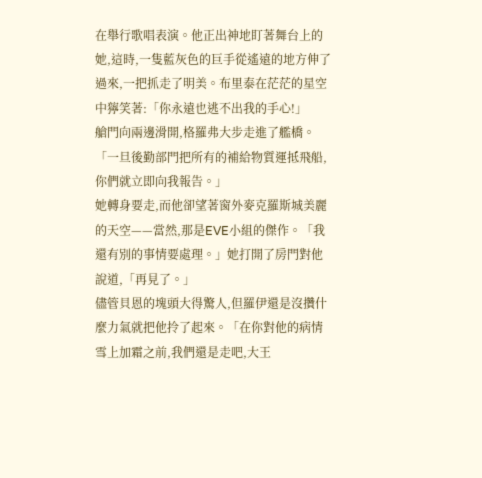在舉行歌唱表演。他正出神地盯著舞台上的她,這時,一隻藍灰色的巨手從遙遠的地方伸了過來,一把抓走了明美。布里泰在茫茫的星空中獰笑著:「你永遠也逃不出我的手心!」
艙門向兩邊滑開,格羅弗大步走進了艦橋。「一旦後勤部門把所有的補給物質運抵飛船,你們就立即向我報告。」
她轉身要走,而他卻望著窗外麥克羅斯城美麗的天空——當然,那是EVE小組的傑作。「我還有別的事情要處理。」她打開了房門對他說道,「再見了。」
儘管貝恩的塊頭大得驚人,但羅伊還是沒攢什麼力氣就把他拎了起來。「在你對他的病情雪上加霜之前,我們還是走吧,大王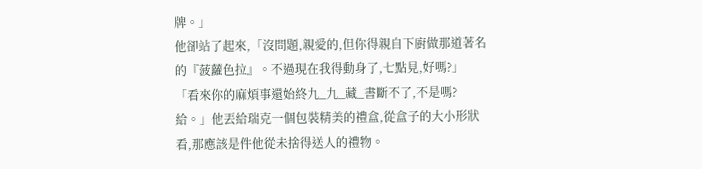牌。」
他卻站了起來,「沒問題,親愛的,但你得親自下廚做那道著名的『菠蘿色拉』。不過現在我得動身了,七點見,好嗎?」
「看來你的麻煩事還始終九_九_藏_書斷不了,不是嗎?給。」他丟給瑞克一個包裝精美的禮盒,從盒子的大小形狀看,那應該是件他從未捨得送人的禮物。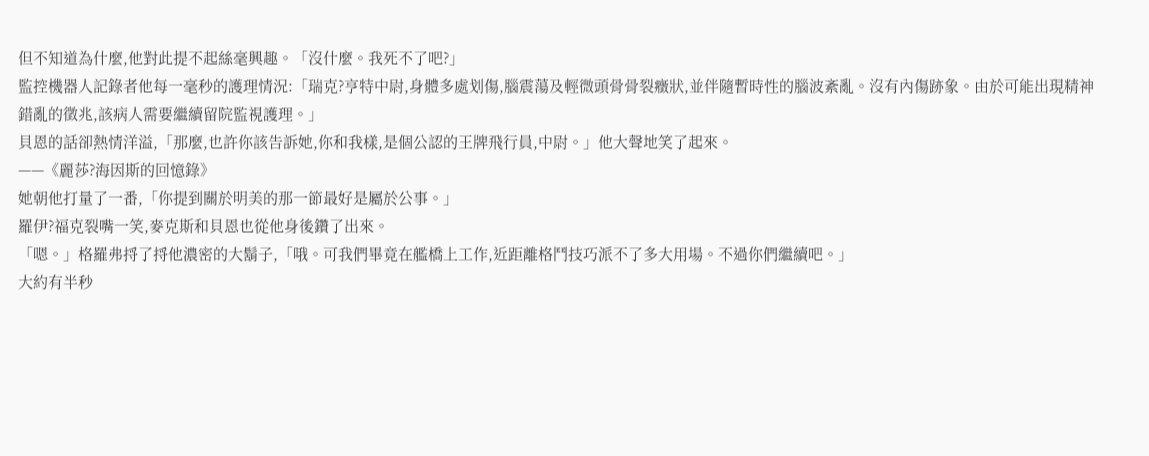但不知道為什麼,他對此提不起絲毫興趣。「沒什麼。我死不了吧?」
監控機器人記錄者他每一毫秒的護理情況:「瑞克?亨特中尉,身體多處划傷,腦震蕩及輕微頭骨骨裂癥狀,並伴隨暫時性的腦波紊亂。沒有內傷跡象。由於可能出現精神錯亂的徵兆,該病人需要繼續留院監視護理。」
貝恩的話卻熱情洋溢,「那麼,也許你該告訴她,你和我樣,是個公認的王牌飛行員,中尉。」他大聲地笑了起來。
——《麗莎?海因斯的回憶錄》
她朝他打量了一番,「你提到關於明美的那一節最好是屬於公事。」
羅伊?福克裂嘴一笑,麥克斯和貝恩也從他身後鑽了出來。
「嗯。」格羅弗捋了捋他濃密的大鬍子,「哦。可我們畢竟在艦橋上工作,近距離格鬥技巧派不了多大用場。不過你們繼續吧。」
大約有半秒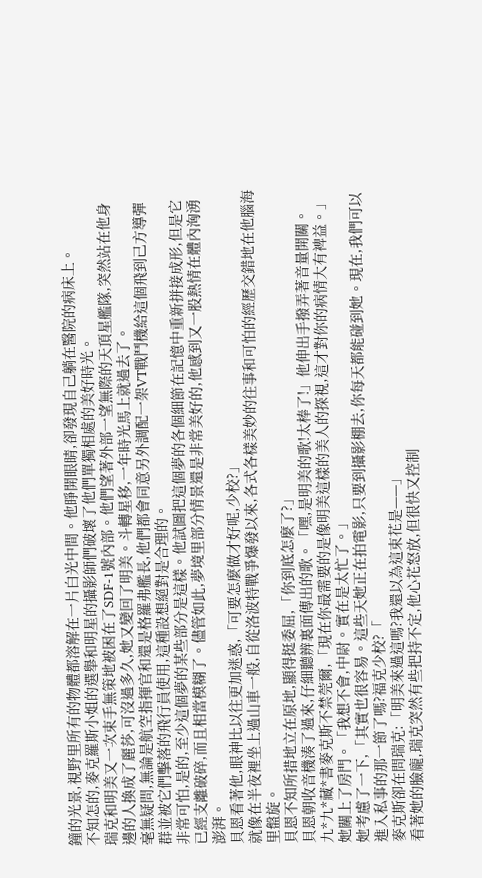鐘的光景,視野里所有的物體都溶解在一片白光中間。他睜開眼睛,卻發現自己躺在醫院的病床上。
不知怎的,麥克羅斯小姐的選舉和明星的攝影師們破壞了他們單獨相處的美好時光。
瑞克和明美又一次束手無策地被困在了SDF-1號內部。他們望著外部一望無際的天頂星艦隊,突然站在他身邊的人換成了麗莎,可沒過多久,她又變回了明美。斗轉星移,一年時光馬上就過去了。
毫無疑問,無論是航空指揮官和還是格羅弗艦長,他們都會同意另外調配一架VT戰鬥機給這個飛到己方導彈群並被它們擊落的飛行員使用,這種設想絕對是合理的。
非常可怕,是的,至少這個夢的某些部分是這樣。他試圖把這個夢的各個細節在記憶中重新拼接成形,但是它已經支離破碎,而且相當模糊了。儘管如此,夢境里部分情景還是非常美好的,他感到又一股熱情在體內洶湧澎湃。
貝恩看著他,眼神比以往更加迷惑,「可要怎麼做才好呢,少校?」
就像在半夜裡坐上過山車一般,自從洛波特戰爭爆發以來,各式各樣美妙的往事和可怕的經歷交錯地在他腦海里盤旋。
貝恩不知所措地立在原地,顯得挺委屈,「你到底怎麼了?」
貝恩朝收音機湊了過來,仔細聽辨裏面傳出的歌。「嘿,是明美的歌!太棒了!」他伸出手撥弄著音量開關。
九*九*藏*書麥克斯不禁莞爾,「現在你最需要的是像明美這樣的美人的探視,這才對你的病情大有裨益。」她關上了房門。「我想不會,中尉。實在是太忙了。」
她考慮了一下,「其實也很容易。這些天她正在拍電影,只要到攝影棚去,你每天都能碰到她。現在,我們可以進入私事的那一節了嗎?福克少校?「
麥克斯卻在問瑞克:「明美來過這嗎?我還以為這束花是——」
看著她的臉龐,瑞克突然有些把持不定,他心花怒放,但很快又控制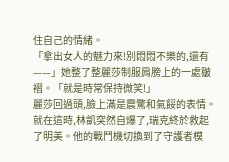住自己的情緒。
「拿出女人的魅力來!別悶悶不樂的,還有——」她整了整麗莎制服肩膀上的一處皺褶。「就是時常保持微笑!」
麗莎回過頭,臉上滿是震驚和氣餒的表情。
就在這時,林凱突然自爆了,瑞克終於救起了明美。他的戰鬥機切換到了守護者模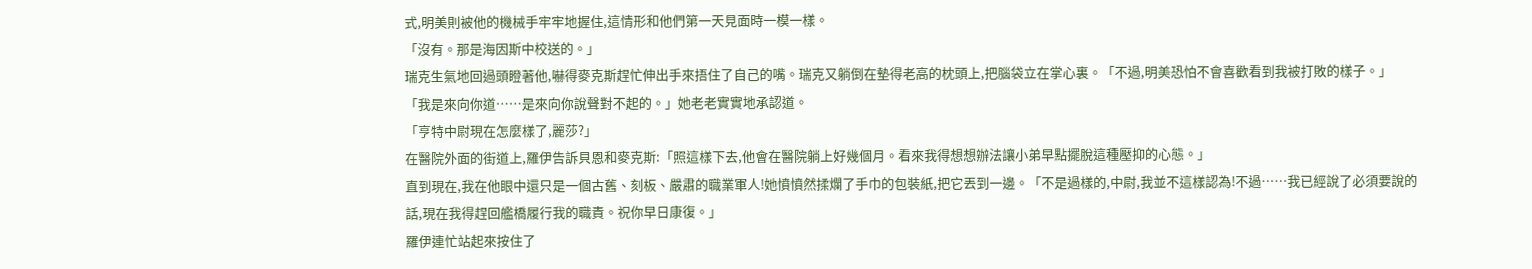式,明美則被他的機械手牢牢地握住,這情形和他們第一天見面時一模一樣。
「沒有。那是海因斯中校送的。」
瑞克生氣地回過頭瞪著他,嚇得麥克斯趕忙伸出手來捂住了自己的嘴。瑞克又躺倒在墊得老高的枕頭上,把腦袋立在掌心裏。「不過,明美恐怕不會喜歡看到我被打敗的樣子。」
「我是來向你道……是來向你說聲對不起的。」她老老實實地承認道。
「亨特中尉現在怎麼樣了,麗莎?」
在醫院外面的街道上,羅伊告訴貝恩和麥克斯:「照這樣下去,他會在醫院躺上好幾個月。看來我得想想辦法讓小弟早點擺脫這種壓抑的心態。」
直到現在,我在他眼中還只是一個古舊、刻板、嚴肅的職業軍人!她憤憤然揉爛了手巾的包裝紙,把它丟到一邊。「不是過樣的,中尉,我並不這樣認為!不過……我已經說了必須要說的話,現在我得趕回艦橋履行我的職責。祝你早日康復。」
羅伊連忙站起來按住了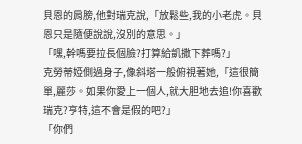貝恩的肩膀,他對瑞克說,「放鬆些,我的小老虎。貝恩只是隨便說說,沒別的意思。」
「嘿,幹嗎要拉長個臉?打算給凱撒下葬嗎?」
克勞蒂婭側過身子,像斜塔一般俯視著她,「這很簡單,麗莎。如果你愛上一個人,就大胆地去追!你喜歡瑞克?亨特,這不會是假的吧?」
「你們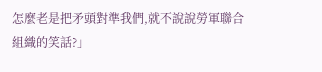怎麼老是把矛頭對準我們,就不說說勞軍聯合組織的笑話?」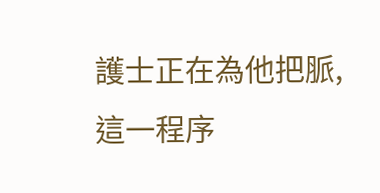護士正在為他把脈,這一程序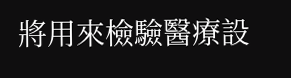將用來檢驗醫療設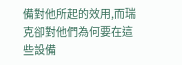備對他所起的效用,而瑞克卻對他們為何要在這些設備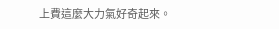上費這麼大力氣好奇起來。